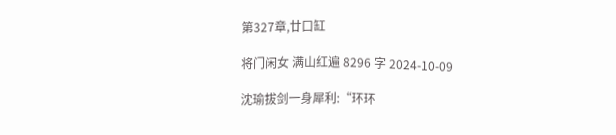第327章,廿口缸

将门闲女 满山红遍 8296 字 2024-10-09

沈瑜拔剑一身犀利:“环环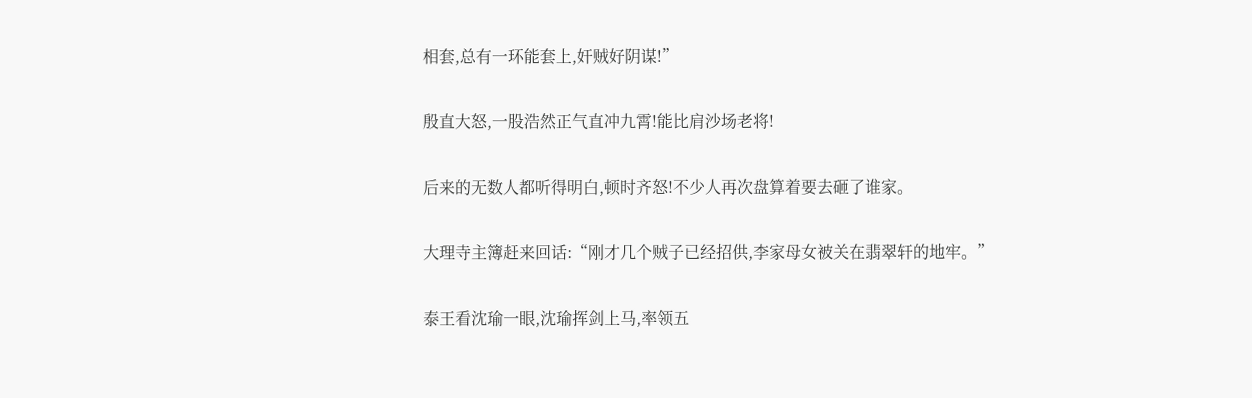相套,总有一环能套上,奸贼好阴谋!”

殷直大怒,一股浩然正气直冲九霄!能比肩沙场老将!

后来的无数人都听得明白,顿时齐怒!不少人再次盘算着要去砸了谁家。

大理寺主簿赶来回话:“刚才几个贼子已经招供,李家母女被关在翡翠轩的地牢。”

泰王看沈瑜一眼,沈瑜挥剑上马,率领五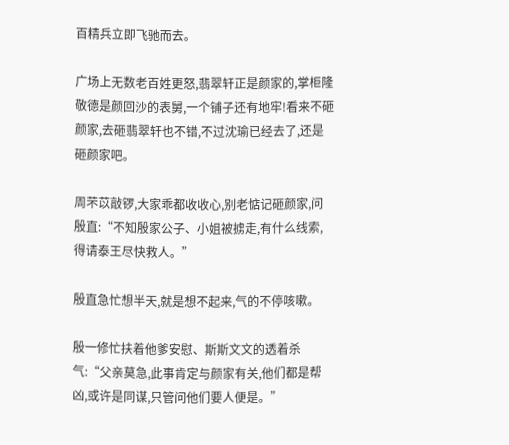百精兵立即飞驰而去。

广场上无数老百姓更怒,翡翠轩正是颜家的,掌柜隆敬德是颜回沙的表舅,一个铺子还有地牢!看来不砸颜家,去砸翡翠轩也不错,不过沈瑜已经去了,还是砸颜家吧。

周芣苡敲锣,大家乖都收收心,别老惦记砸颜家,问殷直:“不知殷家公子、小姐被掳走,有什么线索,得请泰王尽快救人。”

殷直急忙想半天,就是想不起来,气的不停咳嗽。

殷一修忙扶着他爹安慰、斯斯文文的透着杀气:“父亲莫急,此事肯定与颜家有关,他们都是帮凶,或许是同谋,只管问他们要人便是。”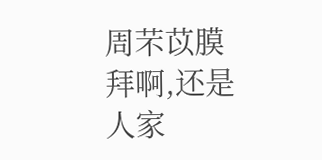周芣苡膜拜啊,还是人家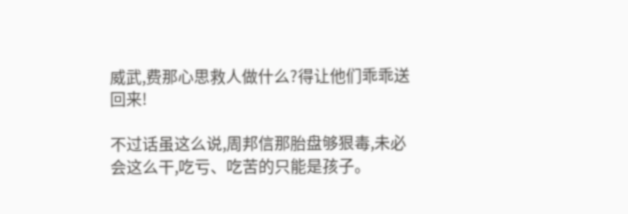威武,费那心思救人做什么?得让他们乖乖送回来!

不过话虽这么说,周邦信那胎盘够狠毒,未必会这么干,吃亏、吃苦的只能是孩子。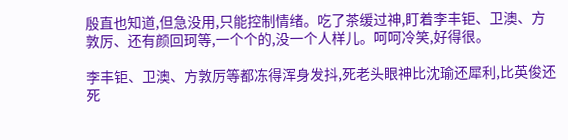殷直也知道,但急没用,只能控制情绪。吃了茶缓过神,盯着李丰钜、卫澳、方敦厉、还有颜回珂等,一个个的,没一个人样儿。呵呵冷笑,好得很。

李丰钜、卫澳、方敦厉等都冻得浑身发抖,死老头眼神比沈瑜还犀利,比英俊还死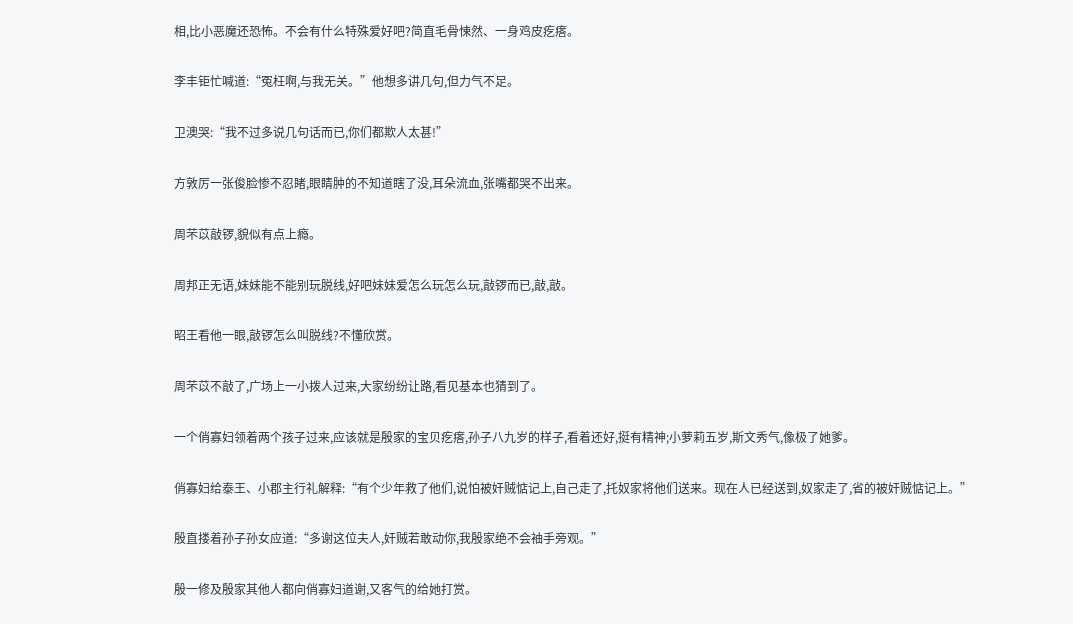相,比小恶魔还恐怖。不会有什么特殊爱好吧?简直毛骨悚然、一身鸡皮疙瘩。

李丰钜忙喊道:“冤枉啊,与我无关。”他想多讲几句,但力气不足。

卫澳哭:“我不过多说几句话而已,你们都欺人太甚!”

方敦厉一张俊脸惨不忍睹,眼睛肿的不知道瞎了没,耳朵流血,张嘴都哭不出来。

周芣苡敲锣,貌似有点上瘾。

周邦正无语,妹妹能不能别玩脱线,好吧妹妹爱怎么玩怎么玩,敲锣而已,敲,敲。

昭王看他一眼,敲锣怎么叫脱线?不懂欣赏。

周芣苡不敲了,广场上一小拨人过来,大家纷纷让路,看见基本也猜到了。

一个俏寡妇领着两个孩子过来,应该就是殷家的宝贝疙瘩,孙子八九岁的样子,看着还好,挺有精神;小萝莉五岁,斯文秀气,像极了她爹。

俏寡妇给泰王、小郡主行礼解释:“有个少年救了他们,说怕被奸贼惦记上,自己走了,托奴家将他们送来。现在人已经送到,奴家走了,省的被奸贼惦记上。”

殷直搂着孙子孙女应道:“多谢这位夫人,奸贼若敢动你,我殷家绝不会袖手旁观。”

殷一修及殷家其他人都向俏寡妇道谢,又客气的给她打赏。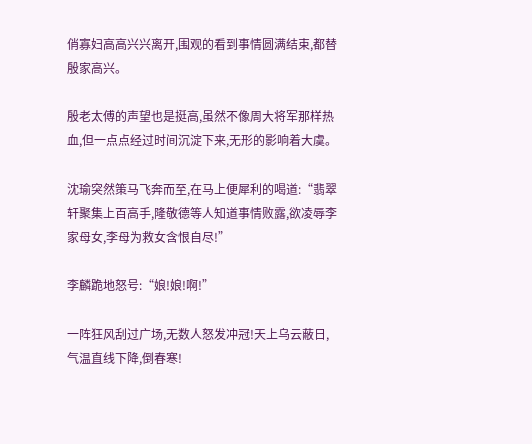俏寡妇高高兴兴离开,围观的看到事情圆满结束,都替殷家高兴。

殷老太傅的声望也是挺高,虽然不像周大将军那样热血,但一点点经过时间沉淀下来,无形的影响着大虞。

沈瑜突然策马飞奔而至,在马上便犀利的喝道:“翡翠轩聚集上百高手,隆敬德等人知道事情败露,欲凌辱李家母女,李母为救女含恨自尽!”

李麟跪地怒号:“娘!娘!啊!”

一阵狂风刮过广场,无数人怒发冲冠!天上乌云蔽日,气温直线下降,倒春寒!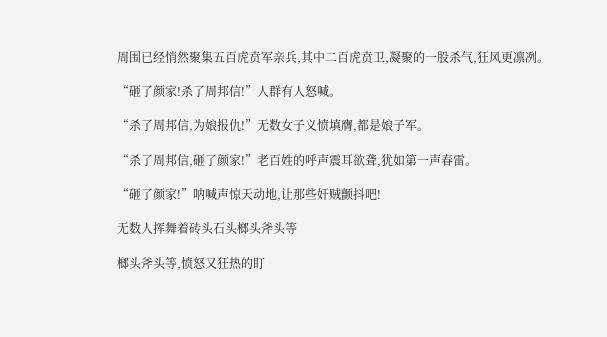周围已经悄然聚集五百虎贲军亲兵,其中二百虎贲卫,凝聚的一股杀气,狂风更凛冽。

“砸了颜家!杀了周邦信!”人群有人怒喊。

“杀了周邦信,为娘报仇!”无数女子义愤填膺,都是娘子军。

“杀了周邦信,砸了颜家!”老百姓的呼声震耳欲聋,犹如第一声春雷。

“砸了颜家!”呐喊声惊天动地,让那些奸贼颤抖吧!

无数人挥舞着砖头石头榔头斧头等

榔头斧头等,愤怒又狂热的盯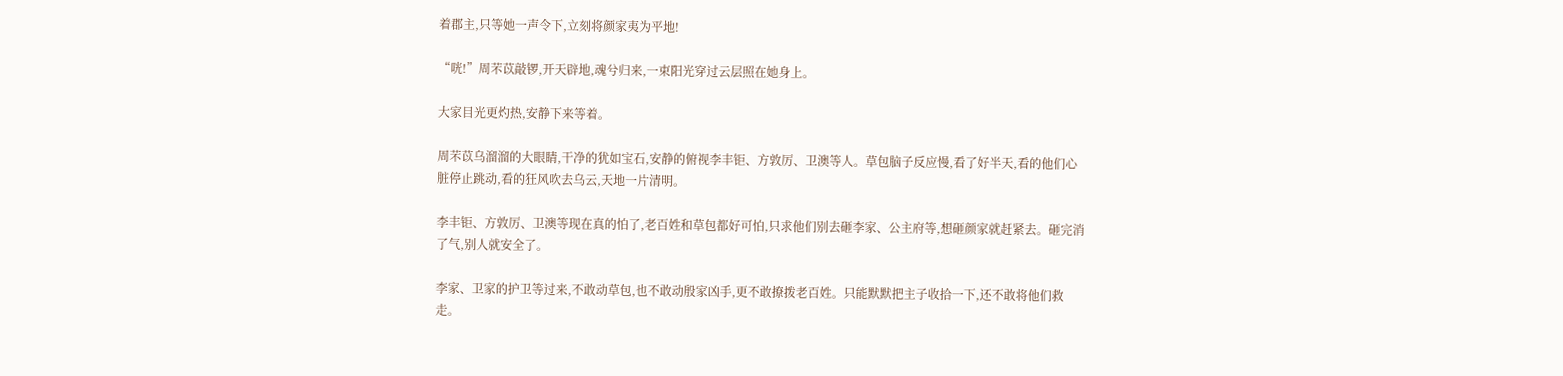着郡主,只等她一声令下,立刻将颜家夷为平地!

“咣!”周芣苡敲锣,开天辟地,魂兮归来,一束阳光穿过云层照在她身上。

大家目光更灼热,安静下来等着。

周芣苡乌溜溜的大眼睛,干净的犹如宝石,安静的俯视李丰钜、方敦厉、卫澳等人。草包脑子反应慢,看了好半天,看的他们心脏停止跳动,看的狂风吹去乌云,天地一片清明。

李丰钜、方敦厉、卫澳等现在真的怕了,老百姓和草包都好可怕,只求他们别去砸李家、公主府等,想砸颜家就赶紧去。砸完消了气,别人就安全了。

李家、卫家的护卫等过来,不敢动草包,也不敢动殷家凶手,更不敢撩拨老百姓。只能默默把主子收拾一下,还不敢将他们救走。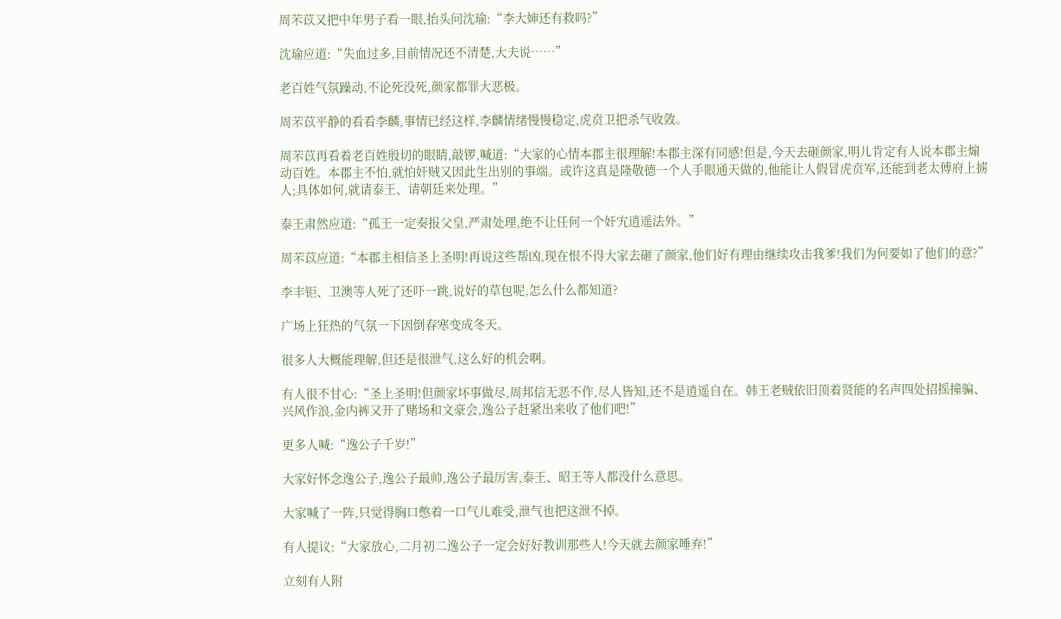周芣苡又把中年男子看一眼,抬头问沈瑜:“李大婶还有救吗?”

沈瑜应道:“失血过多,目前情况还不清楚,大夫说……”

老百姓气氛躁动,不论死没死,颜家都罪大恶极。

周芣苡平静的看看李麟,事情已经这样,李麟情绪慢慢稳定,虎贲卫把杀气收敛。

周芣苡再看着老百姓殷切的眼睛,敲锣,喊道:“大家的心情本郡主很理解!本郡主深有同感!但是,今天去砸颜家,明儿肯定有人说本郡主煽动百姓。本郡主不怕,就怕奸贼又因此生出别的事端。或许这真是隆敬德一个人手眼通天做的,他能让人假冒虎贲军,还能到老太傅府上掳人;具体如何,就请泰王、请朝廷来处理。”

泰王肃然应道:“孤王一定奏报父皇,严肃处理,绝不让任何一个奸宄逍遥法外。”

周芣苡应道:“本郡主相信圣上圣明!再说这些帮凶,现在恨不得大家去砸了颜家,他们好有理由继续攻击我爹!我们为何要如了他们的意?”

李丰钜、卫澳等人死了还吓一跳,说好的草包呢,怎么什么都知道?

广场上狂热的气氛一下因倒春寒变成冬天。

很多人大概能理解,但还是很泄气,这么好的机会啊。

有人很不甘心:“圣上圣明!但颜家坏事做尽,周邦信无恶不作,尽人皆知,还不是逍遥自在。韩王老贼依旧顶着贤能的名声四处招摇撞骗、兴风作浪,金内裤又开了赌场和文豪会,逸公子赶紧出来收了他们吧!”

更多人喊:“逸公子千岁!”

大家好怀念逸公子,逸公子最帅,逸公子最厉害,泰王、昭王等人都没什么意思。

大家喊了一阵,只觉得胸口憋着一口气儿难受,泄气也把这泄不掉。

有人提议:“大家放心,二月初二逸公子一定会好好教训那些人!今天就去颜家唾弃!”

立刻有人附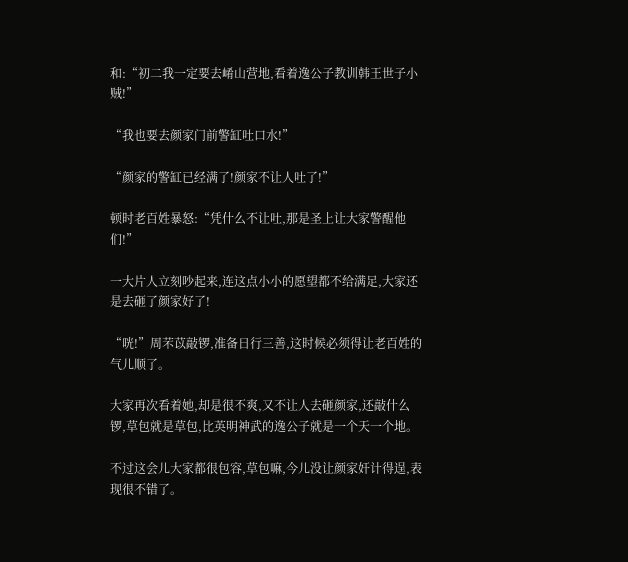和:“初二我一定要去崤山营地,看着逸公子教训韩王世子小贼!”

“我也要去颜家门前警缸吐口水!”

“颜家的警缸已经满了!颜家不让人吐了!”

顿时老百姓暴怒:“凭什么不让吐,那是圣上让大家警醒他们!”

一大片人立刻吵起来,连这点小小的愿望都不给满足,大家还是去砸了颜家好了!

“咣!”周芣苡敲锣,准备日行三善,这时候必须得让老百姓的气儿顺了。

大家再次看着她,却是很不爽,又不让人去砸颜家,还敲什么锣,草包就是草包,比英明神武的逸公子就是一个天一个地。

不过这会儿大家都很包容,草包嘛,今儿没让颜家奸计得逞,表现很不错了。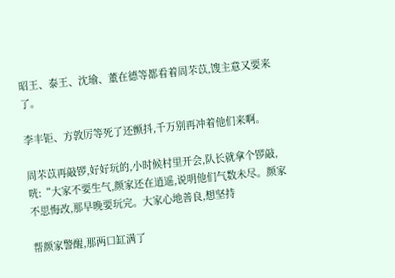昭王、泰王、沈瑜、董在德等都看着周芣苡,馊主意又要来了。

李丰钜、方敦厉等死了还颤抖,千万别再冲着他们来啊。

周芣苡再敲锣,好好玩的,小时候村里开会,队长就拿个锣敲,咣:“大家不要生气,颜家还在逍遥,说明他们气数未尽。颜家不思悔改,那早晚要玩完。大家心地善良,想坚持

帮颜家警醒,那两口缸满了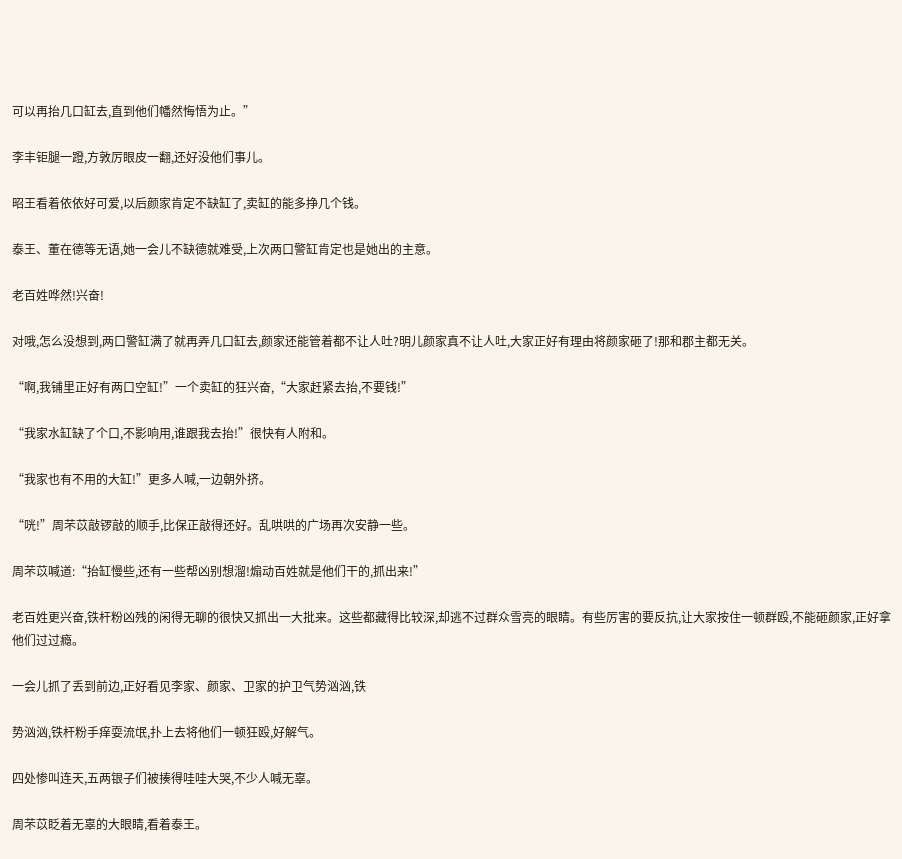可以再抬几口缸去,直到他们幡然悔悟为止。”

李丰钜腿一蹬,方敦厉眼皮一翻,还好没他们事儿。

昭王看着依依好可爱,以后颜家肯定不缺缸了,卖缸的能多挣几个钱。

泰王、董在德等无语,她一会儿不缺德就难受,上次两口警缸肯定也是她出的主意。

老百姓哗然!兴奋!

对哦,怎么没想到,两口警缸满了就再弄几口缸去,颜家还能管着都不让人吐?明儿颜家真不让人吐,大家正好有理由将颜家砸了!那和郡主都无关。

“啊,我铺里正好有两口空缸!”一个卖缸的狂兴奋,“大家赶紧去抬,不要钱!”

“我家水缸缺了个口,不影响用,谁跟我去抬!”很快有人附和。

“我家也有不用的大缸!”更多人喊,一边朝外挤。

“咣!”周芣苡敲锣敲的顺手,比保正敲得还好。乱哄哄的广场再次安静一些。

周芣苡喊道:“抬缸慢些,还有一些帮凶别想溜!煽动百姓就是他们干的,抓出来!”

老百姓更兴奋,铁杆粉凶残的闲得无聊的很快又抓出一大批来。这些都藏得比较深,却逃不过群众雪亮的眼睛。有些厉害的要反抗,让大家按住一顿群殴,不能砸颜家,正好拿他们过过瘾。

一会儿抓了丢到前边,正好看见李家、颜家、卫家的护卫气势汹汹,铁

势汹汹,铁杆粉手痒耍流氓,扑上去将他们一顿狂殴,好解气。

四处惨叫连天,五两银子们被揍得哇哇大哭,不少人喊无辜。

周芣苡眨着无辜的大眼睛,看着泰王。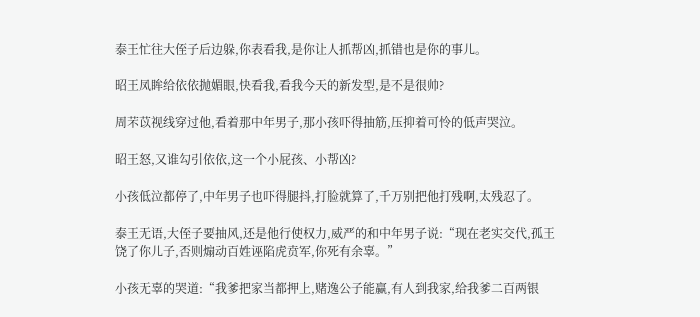泰王忙往大侄子后边躲,你表看我,是你让人抓帮凶,抓错也是你的事儿。

昭王凤眸给依依抛媚眼,快看我,看我今天的新发型,是不是很帅?

周芣苡视线穿过他,看着那中年男子,那小孩吓得抽筋,压抑着可怜的低声哭泣。

昭王怒,又谁勾引依依,这一个小屁孩、小帮凶?

小孩低泣都停了,中年男子也吓得腿抖,打脸就算了,千万别把他打残啊,太残忍了。

泰王无语,大侄子要抽风,还是他行使权力,威严的和中年男子说:“现在老实交代,孤王饶了你儿子,否则煽动百姓诬陷虎贲军,你死有余辜。”

小孩无辜的哭道:“我爹把家当都押上,赌逸公子能赢,有人到我家,给我爹二百两银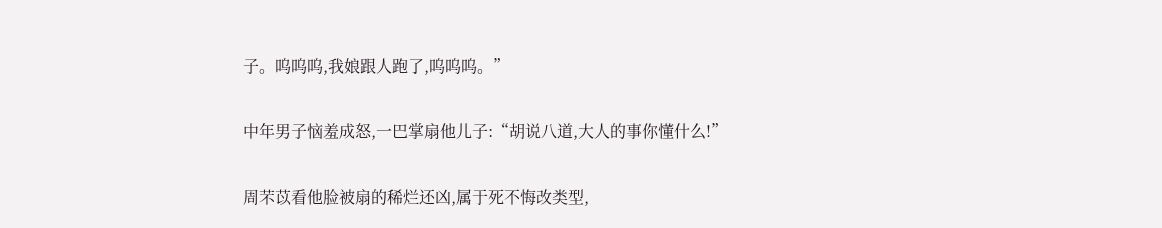子。呜呜呜,我娘跟人跑了,呜呜呜。”

中年男子恼羞成怒,一巴掌扇他儿子:“胡说八道,大人的事你懂什么!”

周芣苡看他脸被扇的稀烂还凶,属于死不悔改类型,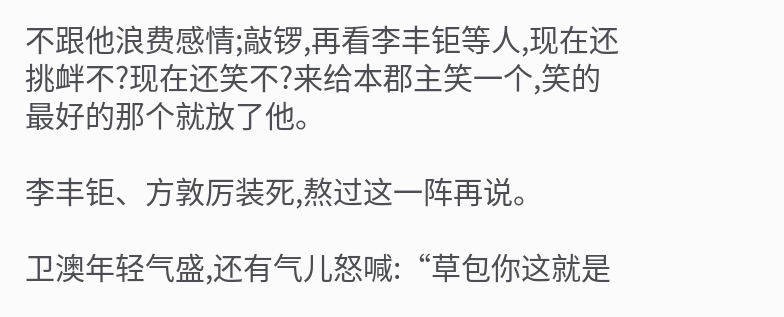不跟他浪费感情;敲锣,再看李丰钜等人,现在还挑衅不?现在还笑不?来给本郡主笑一个,笑的最好的那个就放了他。

李丰钜、方敦厉装死,熬过这一阵再说。

卫澳年轻气盛,还有气儿怒喊:“草包你这就是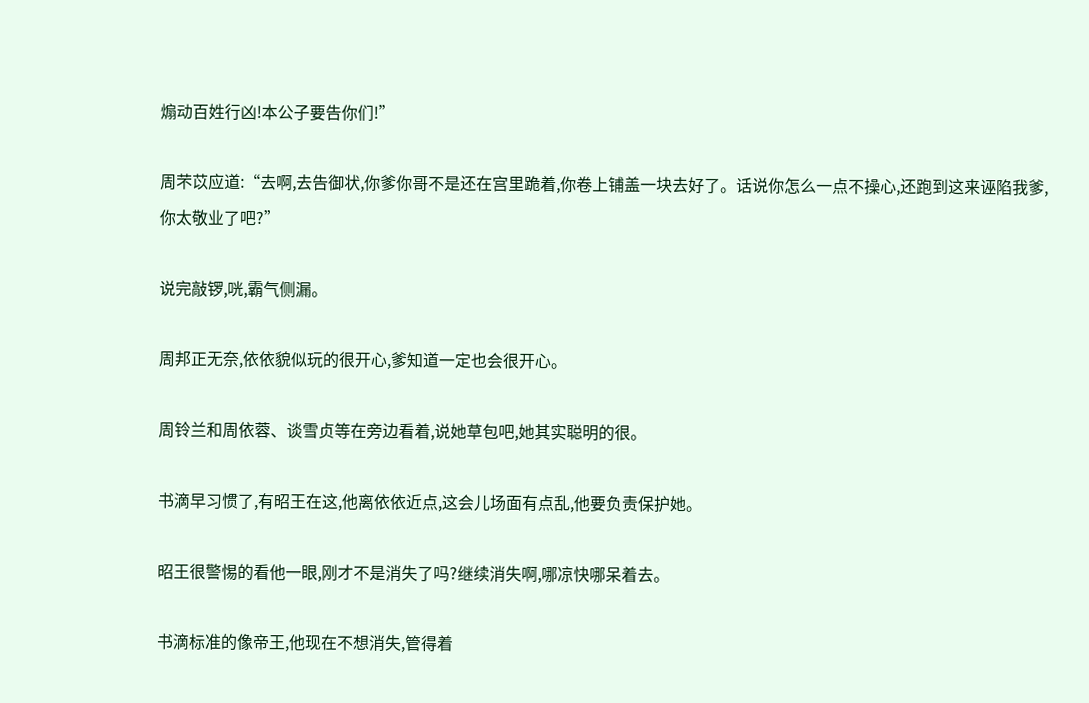煽动百姓行凶!本公子要告你们!”

周芣苡应道:“去啊,去告御状,你爹你哥不是还在宫里跪着,你卷上铺盖一块去好了。话说你怎么一点不操心,还跑到这来诬陷我爹,你太敬业了吧?”

说完敲锣,咣,霸气侧漏。

周邦正无奈,依依貌似玩的很开心,爹知道一定也会很开心。

周铃兰和周依蓉、谈雪贞等在旁边看着,说她草包吧,她其实聪明的很。

书滴早习惯了,有昭王在这,他离依依近点,这会儿场面有点乱,他要负责保护她。

昭王很警惕的看他一眼,刚才不是消失了吗?继续消失啊,哪凉快哪呆着去。

书滴标准的像帝王,他现在不想消失,管得着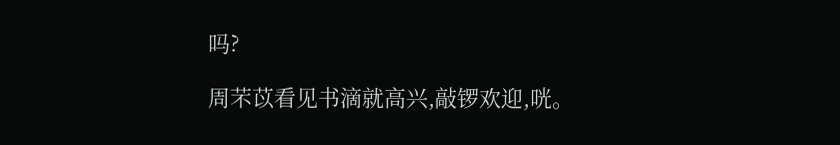吗?

周芣苡看见书滴就高兴,敲锣欢迎,咣。